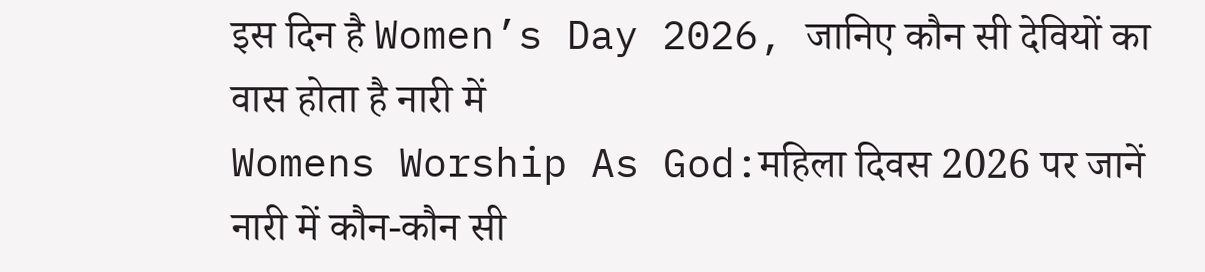इस दिन है Women’s Day 2026, जानिए कौन सी देवियों का वास होता है नारी में
Womens Worship As God:महिला दिवस 2026 पर जानें नारी में कौन-कौन सी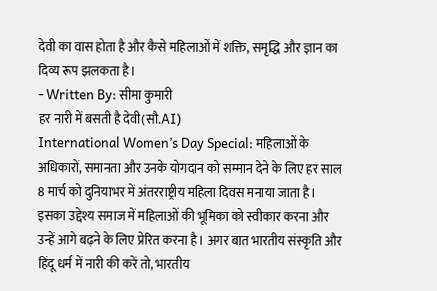देवी का वास होता है और कैसे महिलाओं में शक्ति, समृद्धि और ज्ञान का दिव्य रूप झलकता है।
- Written By: सीमा कुमारी
हर नारी में बसती है देवी(सौ.AI)
International Women’s Day Special: महिलाओं के अधिकारों, समानता और उनके योगदान को सम्मान देने के लिए हर साल 8 मार्च को दुनियाभर में अंतरराष्ट्रीय महिला दिवस मनाया जाता है। इसका उद्देश्य समाज में महिलाओं की भूमिका को स्वीकार करना और उन्हें आगे बढ़ने के लिए प्रेरित करना है। अगर बात भारतीय संस्कृति और हिंदू धर्म में नारी की करें तो, भारतीय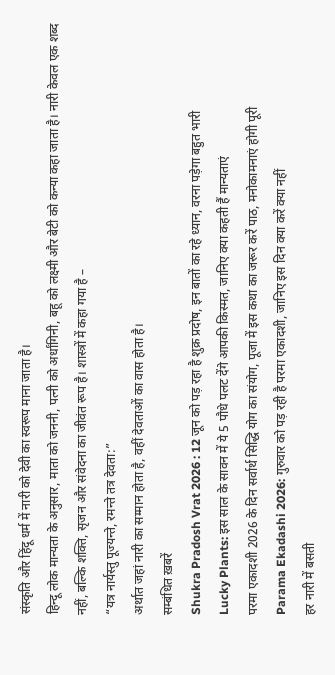संस्कृति और हिंदू धर्म में नारी को देवी का स्वरूप माना जाता है।
हिन्दू लोक मान्यता के अनुसार, माता को जननी, पत्नी को अर्धांगिनी, बहू को लक्ष्मी और बेटी को कन्या कहा जाता है। नारी केवल एक शब्द नहीं, बल्कि शक्ति, सृजन और संवेदना का जीवंत रूप है। शास्त्रों में कहा गया है –
“यत्र नार्यस्तु पूज्यन्ते, रमन्ते तत्र देवता:”
अर्थात जहां नारी का सम्मान होता है, वहीं देवताओं का वास होता है।
सम्बंधित ख़बरें
Shukra Pradosh Vrat 2026 : 12 जून को पड़ रहा है शुक्र प्रदोष, इन बातों का रहे ध्यान, वरना पड़ेगा बहुत भारी
Lucky Plants: इस साल के सावन में ये 5 पौधे पलट देंगे आपकी किस्मत, जानिए क्या कहती हैं मान्यताएं
परमा एकादशी 2026 के दिन सर्वार्थ सिद्धि योग का संयोग, पूजा में इस कथा का जरूर करें पाठ, मनोकामनाएं होगी पूरी
Parama Ekadashi 2026: गुरुवार को पड़ रही है परमा एकादशी, जानिए इस दिन क्या करें क्या नहीं
हर नारी में बसती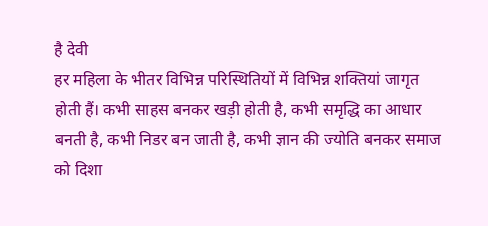है देवी
हर महिला के भीतर विभिन्न परिस्थितियों में विभिन्न शक्तियां जागृत होती हैं। कभी साहस बनकर खड़ी होती है, कभी समृद्धि का आधार बनती है, कभी निडर बन जाती है, कभी ज्ञान की ज्योति बनकर समाज को दिशा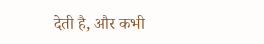देती है, और कभी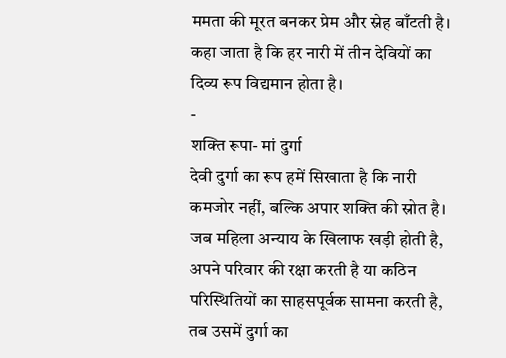ममता की मूरत बनकर प्रेम और स्नेह बाँटती है। कहा जाता है कि हर नारी में तीन देवियों का दिव्य रूप विद्यमान होता है।
-
शक्ति रूपा- मां दुर्गा
देवी दुर्गा का रूप हमें सिखाता है कि नारी कमजोर नहीं, बल्कि अपार शक्ति की स्रोत है। जब महिला अन्याय के खिलाफ खड़ी होती है, अपने परिवार की रक्षा करती है या कठिन परिस्थितियों का साहसपूर्वक सामना करती है, तब उसमें दुर्गा का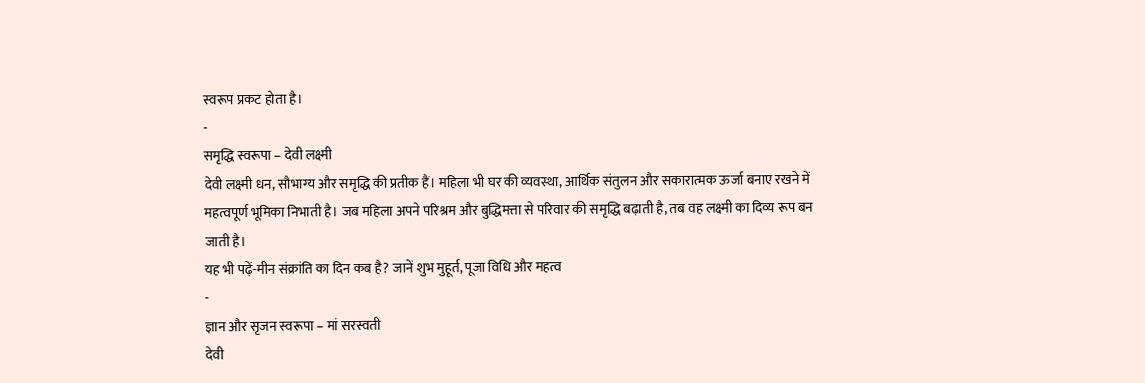स्वरूप प्रकट होता है।
-
समृद्धि स्वरूपा – देवी लक्ष्मी
देवी लक्ष्मी धन, सौभाग्य और समृद्धि की प्रतीक हैं। महिला भी घर की व्यवस्था, आर्थिक संतुलन और सकारात्मक ऊर्जा बनाए रखने में महत्वपूर्ण भूमिका निभाती है। जब महिला अपने परिश्रम और बुद्धिमत्ता से परिवार की समृद्धि बढ़ाती है, तब वह लक्ष्मी का दिव्य रूप बन जाती है।
यह भी पढ़ें-मीन संक्रांति का दिन कब है? जानें शुभ मुहूर्त, पूजा विधि और महत्व
-
ज्ञान और सृजन स्वरूपा – मां सरस्वती
देवी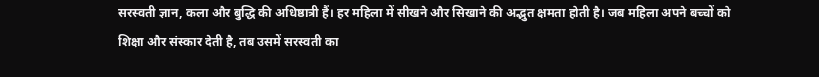सरस्वती ज्ञान, कला और बुद्धि की अधिष्ठात्री हैं। हर महिला में सीखने और सिखाने की अद्भुत क्षमता होती है। जब महिला अपने बच्चों को शिक्षा और संस्कार देती है, तब उसमें सरस्वती का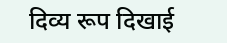दिव्य रूप दिखाई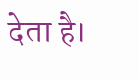देता है।